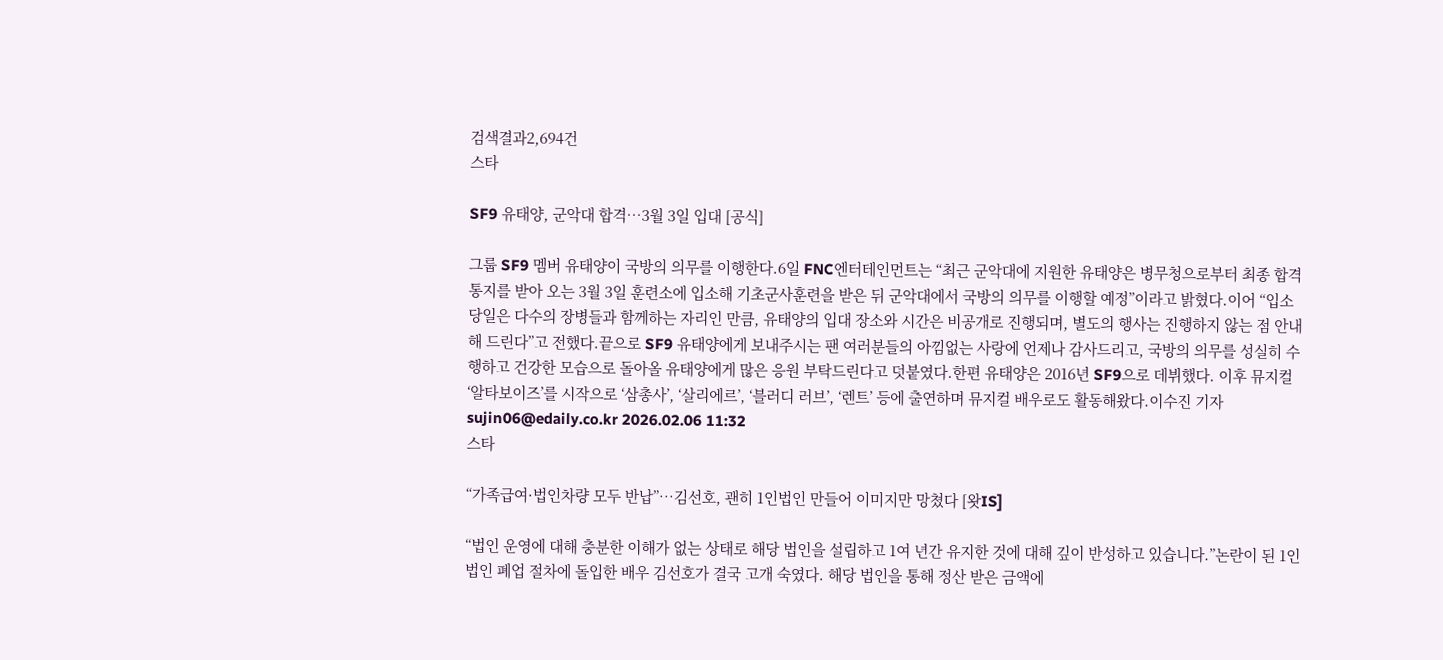검색결과2,694건
스타

SF9 유태양, 군악대 합격…3월 3일 입대 [공식]

그룹 SF9 멤버 유태양이 국방의 의무를 이행한다.6일 FNC엔터테인먼트는 “최근 군악대에 지원한 유태양은 병무청으로부터 최종 합격 통지를 받아 오는 3월 3일 훈련소에 입소해 기초군사훈련을 받은 뒤 군악대에서 국방의 의무를 이행할 예정”이라고 밝혔다.이어 “입소 당일은 다수의 장병들과 함께하는 자리인 만큼, 유태양의 입대 장소와 시간은 비공개로 진행되며, 별도의 행사는 진행하지 않는 점 안내해 드린다”고 전했다.끝으로 SF9 유태양에게 보내주시는 팬 여러분들의 아낌없는 사랑에 언제나 감사드리고, 국방의 의무를 성실히 수행하고 건강한 모습으로 돌아올 유태양에게 많은 응원 부탁드린다고 덧붙였다.한편 유태양은 2016년 SF9으로 데뷔했다. 이후 뮤지컬 ‘알타보이즈’를 시작으로 ‘삼총사’, ‘살리에르’, ‘블러디 러브’, ‘렌트’ 등에 출연하며 뮤지컬 배우로도 활동해왔다.이수진 기자 sujin06@edaily.co.kr 2026.02.06 11:32
스타

“가족급여·법인차량 모두 반납”…김선호, 괜히 1인법인 만들어 이미지만 망쳤다 [왓IS]

“법인 운영에 대해 충분한 이해가 없는 상태로 해당 법인을 설립하고 1여 년간 유지한 것에 대해 깊이 반성하고 있습니다.”논란이 된 1인 법인 폐업 절차에 돌입한 배우 김선호가 결국 고개 숙였다. 해당 법인을 통해 정산 받은 금액에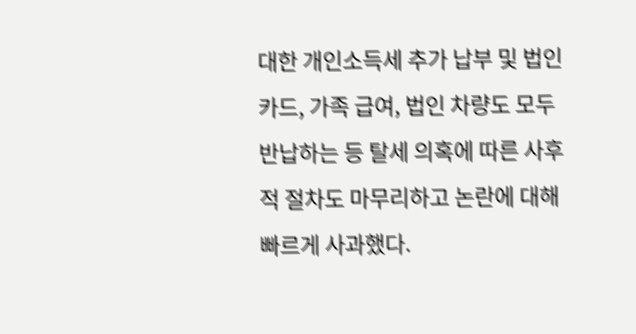대한 개인소득세 추가 납부 및 법인 카드, 가족 급여, 법인 차량도 모두 반납하는 등 탈세 의혹에 따른 사후적 절차도 마무리하고 논란에 대해 빠르게 사과했다.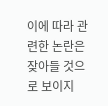이에 따라 관련한 논란은 잦아들 것으로 보이지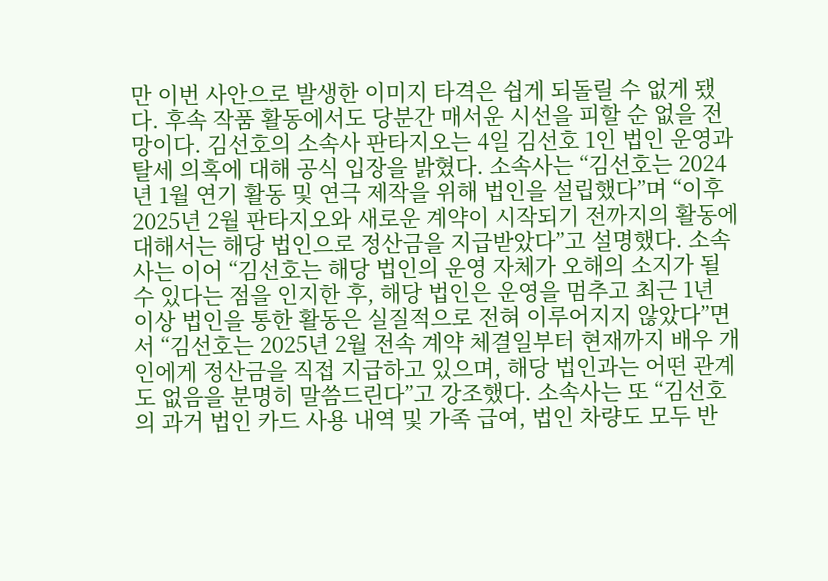만 이번 사안으로 발생한 이미지 타격은 쉽게 되돌릴 수 없게 됐다. 후속 작품 활동에서도 당분간 매서운 시선을 피할 순 없을 전망이다. 김선호의 소속사 판타지오는 4일 김선호 1인 법인 운영과 탈세 의혹에 대해 공식 입장을 밝혔다. 소속사는 “김선호는 2024년 1월 연기 활동 및 연극 제작을 위해 법인을 설립했다”며 “이후 2025년 2월 판타지오와 새로운 계약이 시작되기 전까지의 활동에 대해서는 해당 법인으로 정산금을 지급받았다”고 설명했다. 소속사는 이어 “김선호는 해당 법인의 운영 자체가 오해의 소지가 될 수 있다는 점을 인지한 후, 해당 법인은 운영을 멈추고 최근 1년 이상 법인을 통한 활동은 실질적으로 전혀 이루어지지 않았다”면서 “김선호는 2025년 2월 전속 계약 체결일부터 현재까지 배우 개인에게 정산금을 직접 지급하고 있으며, 해당 법인과는 어떤 관계도 없음을 분명히 말씀드린다”고 강조했다. 소속사는 또 “김선호의 과거 법인 카드 사용 내역 및 가족 급여, 법인 차량도 모두 반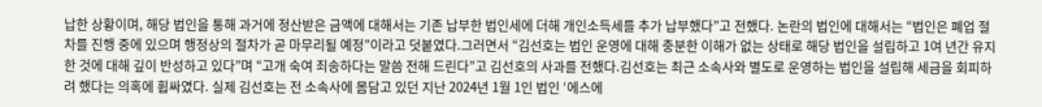납한 상황이며, 해당 법인을 통해 과거에 정산받은 금액에 대해서는 기존 납부한 법인세에 더해 개인소득세를 추가 납부했다”고 전했다. 논란의 법인에 대해서는 “법인은 폐업 절차를 진행 중에 있으며 행정상의 절차가 곧 마무리될 예정”이라고 덧붙였다.그러면서 “김선호는 법인 운영에 대해 충분한 이해가 없는 상태로 해당 법인을 설립하고 1여 년간 유지한 것에 대해 깊이 반성하고 있다”며 “고개 숙여 죄송하다는 말씀 전해 드린다”고 김선호의 사과를 전했다.김선호는 최근 소속사와 별도로 운영하는 법인을 설립해 세금을 회피하려 했다는 의혹에 휩싸였다. 실제 김선호는 전 소속사에 몸담고 있던 지난 2024년 1월 1인 법인 ‘에스에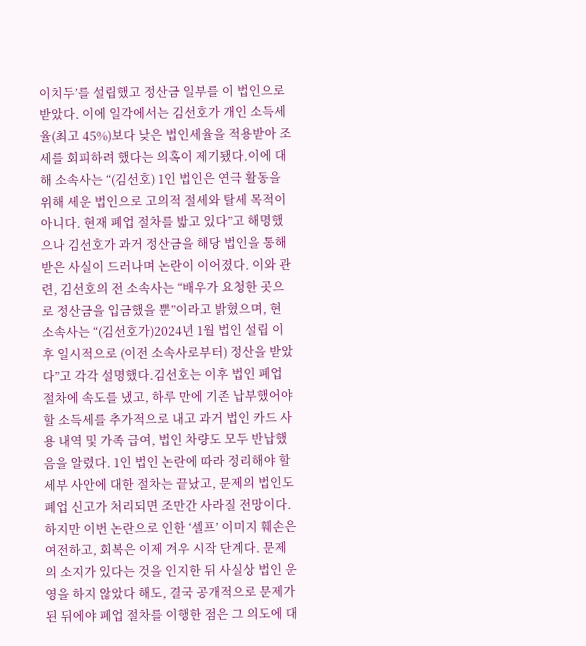이치두’를 설립했고 정산금 일부를 이 법인으로 받았다. 이에 일각에서는 김선호가 개인 소득세율(최고 45%)보다 낮은 법인세율을 적용받아 조세를 회피하려 했다는 의혹이 제기됐다.이에 대해 소속사는 “(김선호) 1인 법인은 연극 활동을 위해 세운 법인으로 고의적 절세와 탈세 목적이 아니다. 현재 폐업 절차를 밟고 있다”고 해명했으나 김선호가 과거 정산금을 해당 법인을 통해 받은 사실이 드러나며 논란이 이어졌다. 이와 관련, 김선호의 전 소속사는 “배우가 요청한 곳으로 정산금을 입금했을 뿐”이라고 밝혔으며, 현 소속사는 “(김선호가)2024년 1월 법인 설립 이후 일시적으로 (이전 소속사로부터) 정산을 받았다”고 각각 설명했다.김선호는 이후 법인 폐업 절차에 속도를 냈고, 하루 만에 기존 납부했어야 할 소득세를 추가적으로 내고 과거 법인 카드 사용 내역 및 가족 급여, 법인 차량도 모두 반납했음을 알렸다. 1인 법인 논란에 따라 정리해야 할 세부 사안에 대한 절차는 끝났고, 문제의 법인도 폐업 신고가 처리되면 조만간 사라질 전망이다. 하지만 이번 논란으로 인한 ‘셀프’ 이미지 훼손은 여전하고, 회복은 이제 겨우 시작 단계다. 문제의 소지가 있다는 것을 인지한 뒤 사실상 법인 운영을 하지 않았다 해도, 결국 공개적으로 문제가 된 뒤에야 폐업 절차를 이행한 점은 그 의도에 대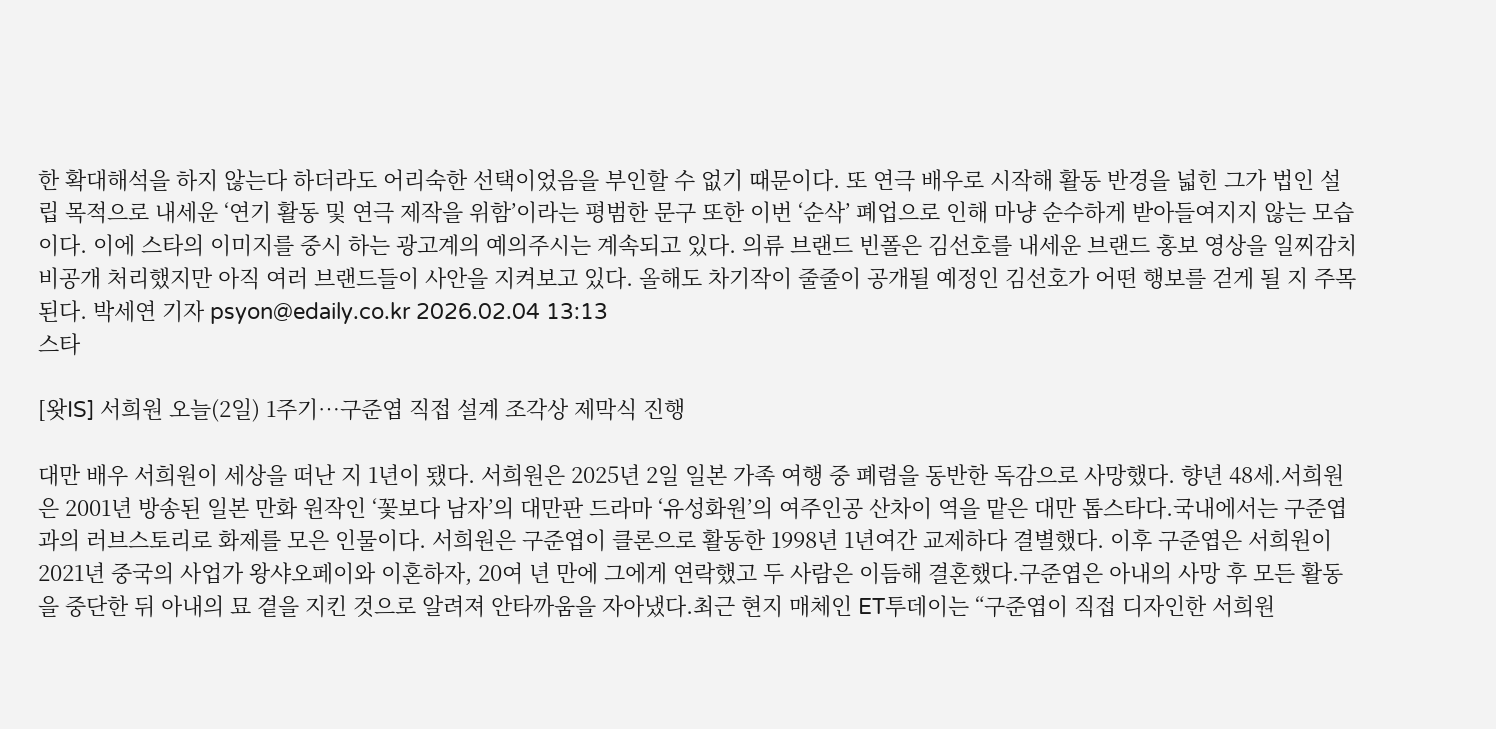한 확대해석을 하지 않는다 하더라도 어리숙한 선택이었음을 부인할 수 없기 때문이다. 또 연극 배우로 시작해 활동 반경을 넓힌 그가 법인 설립 목적으로 내세운 ‘연기 활동 및 연극 제작을 위함’이라는 평범한 문구 또한 이번 ‘순삭’ 폐업으로 인해 마냥 순수하게 받아들여지지 않는 모습이다. 이에 스타의 이미지를 중시 하는 광고계의 예의주시는 계속되고 있다. 의류 브랜드 빈폴은 김선호를 내세운 브랜드 홍보 영상을 일찌감치 비공개 처리했지만 아직 여러 브랜드들이 사안을 지켜보고 있다. 올해도 차기작이 줄줄이 공개될 예정인 김선호가 어떤 행보를 걷게 될 지 주목된다. 박세연 기자 psyon@edaily.co.kr 2026.02.04 13:13
스타

[왓IS] 서희원 오늘(2일) 1주기…구준엽 직접 설계 조각상 제막식 진행

대만 배우 서희원이 세상을 떠난 지 1년이 됐다. 서희원은 2025년 2일 일본 가족 여행 중 폐렴을 동반한 독감으로 사망했다. 향년 48세.서희원은 2001년 방송된 일본 만화 원작인 ‘꽃보다 남자’의 대만판 드라마 ‘유성화원’의 여주인공 산차이 역을 맡은 대만 톱스타다.국내에서는 구준엽과의 러브스토리로 화제를 모은 인물이다. 서희원은 구준엽이 클론으로 활동한 1998년 1년여간 교제하다 결별했다. 이후 구준엽은 서희원이 2021년 중국의 사업가 왕샤오페이와 이혼하자, 20여 년 만에 그에게 연락했고 두 사람은 이듬해 결혼했다.구준엽은 아내의 사망 후 모든 활동을 중단한 뒤 아내의 묘 곁을 지킨 것으로 알려져 안타까움을 자아냈다.최근 현지 매체인 ET투데이는 “구준엽이 직접 디자인한 서희원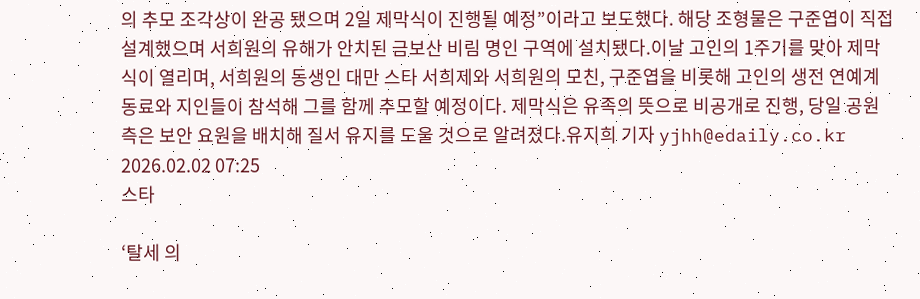의 추모 조각상이 완공 됐으며 2일 제막식이 진행될 예정”이라고 보도했다. 해당 조형물은 구준엽이 직접 설계했으며 서희원의 유해가 안치된 금보산 비림 명인 구역에 설치됐다.이날 고인의 1주기를 맞아 제막식이 열리며, 서희원의 동생인 대만 스타 서희제와 서희원의 모친, 구준엽을 비롯해 고인의 생전 연예계 동료와 지인들이 참석해 그를 함께 추모할 예정이다. 제막식은 유족의 뜻으로 비공개로 진행, 당일 공원 측은 보안 요원을 배치해 질서 유지를 도울 것으로 알려졌다.유지희 기자 yjhh@edaily.co.kr 2026.02.02 07:25
스타

‘탈세 의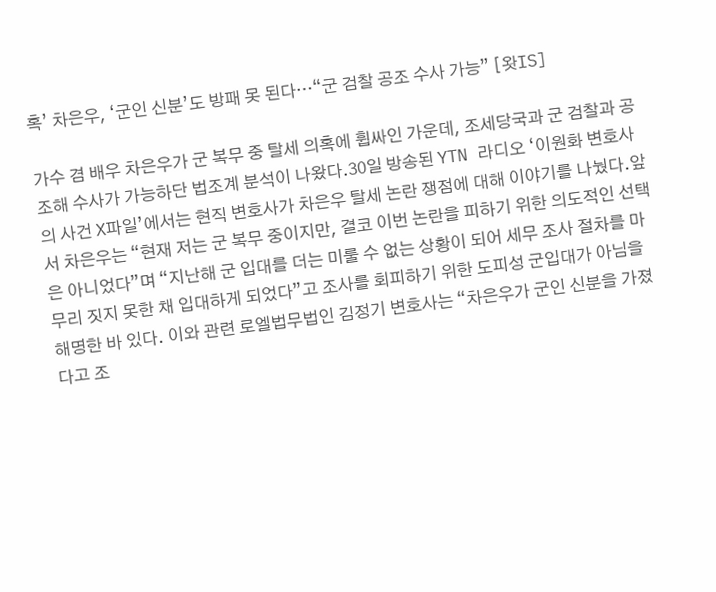혹’ 차은우, ‘군인 신분’도 방패 못 된다…“군 검찰 공조 수사 가능” [왓IS]

가수 겸 배우 차은우가 군 복무 중 탈세 의혹에 휩싸인 가운데, 조세당국과 군 검찰과 공조해 수사가 가능하단 법조계 분석이 나왔다.30일 방송된 YTN 라디오 ‘이원화 변호사의 사건 X파일’에서는 현직 변호사가 차은우 탈세 논란 쟁점에 대해 이야기를 나눴다.앞서 차은우는 “현재 저는 군 복무 중이지만, 결코 이번 논란을 피하기 위한 의도적인 선택은 아니었다”며 “지난해 군 입대를 더는 미룰 수 없는 상황이 되어 세무 조사 절차를 마무리 짓지 못한 채 입대하게 되었다”고 조사를 회피하기 위한 도피성 군입대가 아님을 해명한 바 있다. 이와 관련 로엘법무법인 김정기 변호사는 “차은우가 군인 신분을 가졌다고 조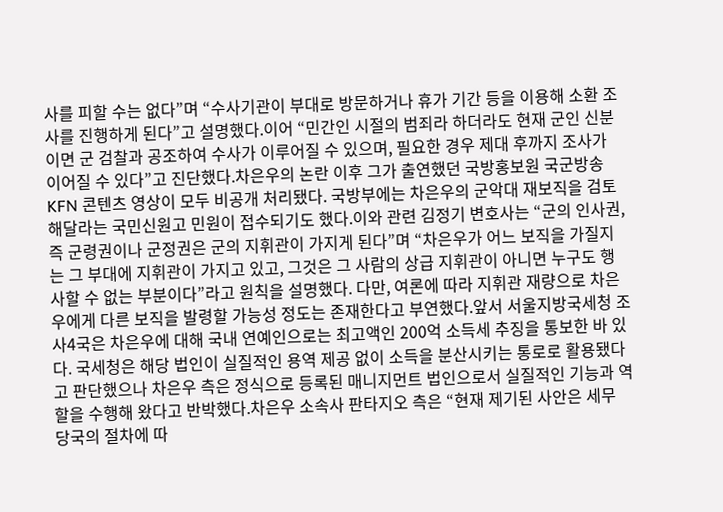사를 피할 수는 없다”며 “수사기관이 부대로 방문하거나 휴가 기간 등을 이용해 소환 조사를 진행하게 된다”고 설명했다.이어 “민간인 시절의 범죄라 하더라도 현재 군인 신분이면 군 검찰과 공조하여 수사가 이루어질 수 있으며, 필요한 경우 제대 후까지 조사가 이어질 수 있다”고 진단했다.차은우의 논란 이후 그가 출연했던 국방홍보원 국군방송 KFN 콘텐츠 영상이 모두 비공개 처리됐다. 국방부에는 차은우의 군악대 재보직을 검토해달라는 국민신원고 민원이 접수되기도 했다.이와 관련 김정기 변호사는 “군의 인사권, 즉 군령권이나 군정권은 군의 지휘관이 가지게 된다”며 “차은우가 어느 보직을 가질지는 그 부대에 지휘관이 가지고 있고, 그것은 그 사람의 상급 지휘관이 아니면 누구도 행사할 수 없는 부분이다”라고 원칙을 설명했다. 다만, 여론에 따라 지휘관 재량으로 차은우에게 다른 보직을 발령할 가능성 정도는 존재한다고 부연했다.앞서 서울지방국세청 조사4국은 차은우에 대해 국내 연예인으로는 최고액인 200억 소득세 추징을 통보한 바 있다. 국세청은 해당 법인이 실질적인 용역 제공 없이 소득을 분산시키는 통로로 활용됐다고 판단했으나 차은우 측은 정식으로 등록된 매니지먼트 법인으로서 실질적인 기능과 역할을 수행해 왔다고 반박했다.차은우 소속사 판타지오 측은 “현재 제기된 사안은 세무 당국의 절차에 따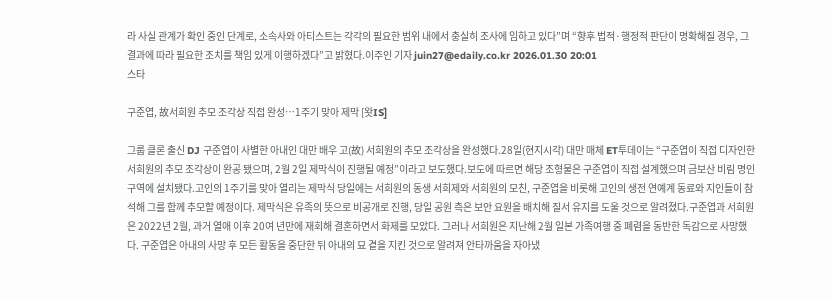라 사실 관계가 확인 중인 단계로, 소속사와 아티스트는 각각의 필요한 범위 내에서 충실히 조사에 임하고 있다”며 “향후 법적·행정적 판단이 명확해질 경우, 그 결과에 따라 필요한 조치를 책임 있게 이행하겠다”고 밝혔다.이주인 기자 juin27@edaily.co.kr 2026.01.30 20:01
스타

구준엽, 故서희원 추모 조각상 직접 완성…1주기 맞아 제막 [왓IS]

그룹 클론 출신 DJ 구준엽이 사별한 아내인 대만 배우 고(故) 서희원의 추모 조각상을 완성했다.28일(현지시각) 대만 매체 ET투데이는 “구준엽이 직접 디자인한 서희원의 추모 조각상이 완공 됐으며, 2월 2일 제막식이 진행될 예정”이라고 보도했다.보도에 따르면 해당 조형물은 구준엽이 직접 설계했으며 금보산 비림 명인 구역에 설치됐다.고인의 1주기를 맞아 열리는 제막식 당일에는 서희원의 동생 서희제와 서희원의 모친, 구준엽을 비롯해 고인의 생전 연예계 동료와 지인들이 참석해 그를 함께 추모할 예정이다. 제막식은 유족의 뜻으로 비공개로 진행, 당일 공원 측은 보안 요원을 배치해 질서 유지를 도울 것으로 알려졌다.구준엽과 서희원은 2022년 2월, 과거 열애 이후 20여 년만에 재회해 결혼하면서 화제를 모았다. 그러나 서희원은 지난해 2월 일본 가족여행 중 폐렴을 동반한 독감으로 사망했다. 구준엽은 아내의 사망 후 모든 활동을 중단한 뒤 아내의 묘 곁을 지킨 것으로 알려져 안타까움을 자아냈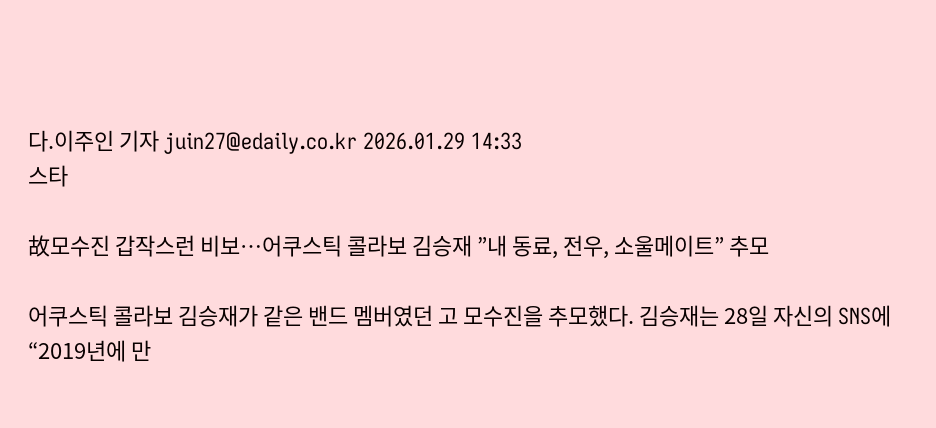다.이주인 기자 juin27@edaily.co.kr 2026.01.29 14:33
스타

故모수진 갑작스런 비보…어쿠스틱 콜라보 김승재 ”내 동료, 전우, 소울메이트” 추모

어쿠스틱 콜라보 김승재가 같은 밴드 멤버였던 고 모수진을 추모했다. 김승재는 28일 자신의 SNS에 “2019년에 만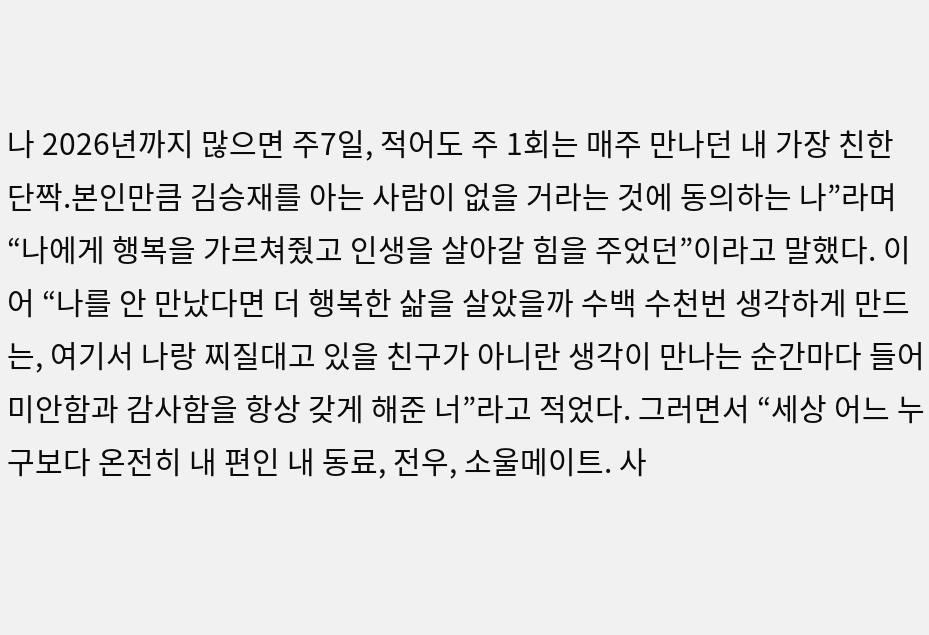나 2026년까지 많으면 주7일, 적어도 주 1회는 매주 만나던 내 가장 친한 단짝.본인만큼 김승재를 아는 사람이 없을 거라는 것에 동의하는 나”라며 “나에게 행복을 가르쳐줬고 인생을 살아갈 힘을 주었던”이라고 말했다. 이어 “나를 안 만났다면 더 행복한 삶을 살았을까 수백 수천번 생각하게 만드는, 여기서 나랑 찌질대고 있을 친구가 아니란 생각이 만나는 순간마다 들어 미안함과 감사함을 항상 갖게 해준 너”라고 적었다. 그러면서 “세상 어느 누구보다 온전히 내 편인 내 동료, 전우, 소울메이트. 사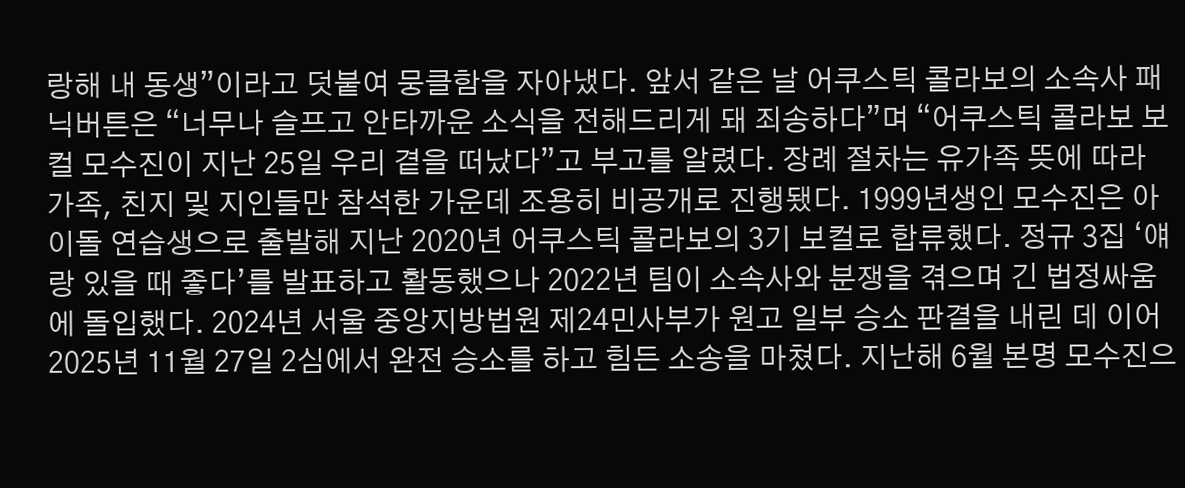랑해 내 동생”이라고 덧붙여 뭉클함을 자아냈다. 앞서 같은 날 어쿠스틱 콜라보의 소속사 패닉버튼은 “너무나 슬프고 안타까운 소식을 전해드리게 돼 죄송하다”며 “어쿠스틱 콜라보 보컬 모수진이 지난 25일 우리 곁을 떠났다”고 부고를 알렸다. 장례 절차는 유가족 뜻에 따라 가족, 친지 및 지인들만 참석한 가운데 조용히 비공개로 진행됐다. 1999년생인 모수진은 아이돌 연습생으로 출발해 지난 2020년 어쿠스틱 콜라보의 3기 보컬로 합류했다. 정규 3집 ‘얘랑 있을 때 좋다’를 발표하고 활동했으나 2022년 팀이 소속사와 분쟁을 겪으며 긴 법정싸움에 돌입했다. 2024년 서울 중앙지방법원 제24민사부가 원고 일부 승소 판결을 내린 데 이어 2025년 11월 27일 2심에서 완전 승소를 하고 힘든 소송을 마쳤다. 지난해 6월 본명 모수진으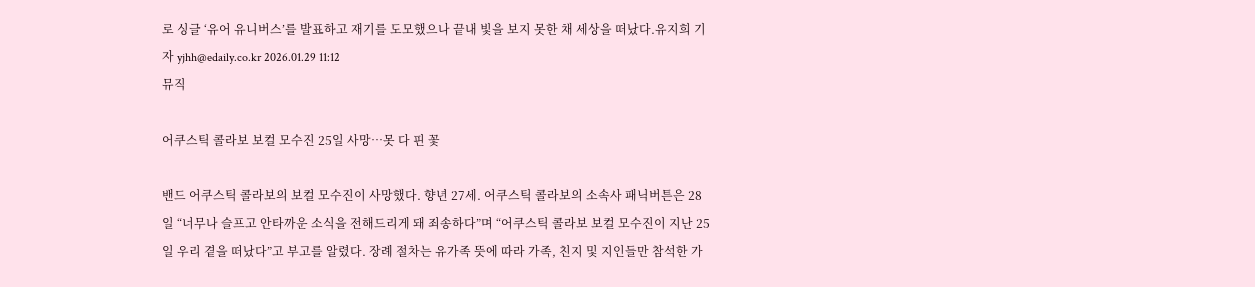로 싱글 ‘유어 유니버스’를 발표하고 재기를 도모했으나 끝내 빛을 보지 못한 채 세상을 떠났다.유지희 기자 yjhh@edaily.co.kr 2026.01.29 11:12
뮤직

어쿠스틱 콜라보 보컬 모수진 25일 사망…못 다 핀 꽃

밴드 어쿠스틱 콜라보의 보컬 모수진이 사망했다. 향년 27세. 어쿠스틱 콜라보의 소속사 패닉버튼은 28일 “너무나 슬프고 안타까운 소식을 전해드리게 돼 죄송하다”며 “어쿠스틱 콜라보 보컬 모수진이 지난 25일 우리 곁을 떠났다”고 부고를 알렸다. 장례 절차는 유가족 뜻에 따라 가족, 친지 및 지인들만 참석한 가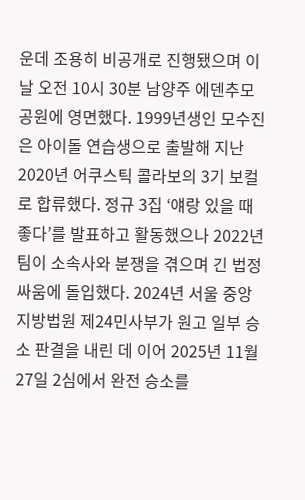운데 조용히 비공개로 진행됐으며 이날 오전 10시 30분 남양주 에덴추모공원에 영면했다. 1999년생인 모수진은 아이돌 연습생으로 출발해 지난 2020년 어쿠스틱 콜라보의 3기 보컬로 합류했다. 정규 3집 ‘얘랑 있을 때 좋다’를 발표하고 활동했으나 2022년 팀이 소속사와 분쟁을 겪으며 긴 법정싸움에 돌입했다. 2024년 서울 중앙지방법원 제24민사부가 원고 일부 승소 판결을 내린 데 이어 2025년 11월 27일 2심에서 완전 승소를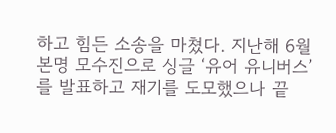하고 힘든 소송을 마쳤다. 지난해 6월 본명 모수진으로 싱글 ‘유어 유니버스’를 발표하고 재기를 도모했으나 끝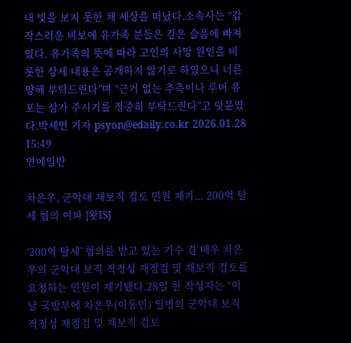내 빛을 보지 못한 채 세상을 떠났다.소속사는 “갑작스러운 비보에 유가족 분들은 깊은 슬픔에 빠져 있다. 유가족의 뜻에 따라 고인의 사망 원인을 비롯한 상세 내용은 공개하지 않기로 하였으니 너른 양해 부탁드린다”며 “근거 없는 추측이나 루머 유포는 삼가 주시기를 정중히 부탁드린다”고 덧붙였다.박세연 기자 psyon@edaily.co.kr 2026.01.28 15:49
연예일반

차은우, 군악대 재보직 검토 민원 제기... 200억 탈세 혐의 여파 [왓IS]

‘200억 탈세’ 혐의를 받고 있는 가수 겸 배우 차은우의 군악대 보직 적정성 재점검 및 재보직 검토를 요청하는 민원이 제기됐다.28일 한 작성자는 “이날 국방부에 차은우(이동민) 일병의 군악대 보직 적정성 재점검 및 재보직 검토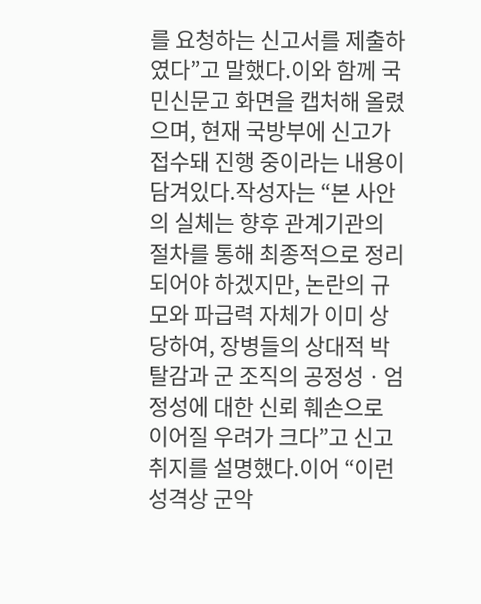를 요청하는 신고서를 제출하였다”고 말했다.이와 함께 국민신문고 화면을 캡처해 올렸으며, 현재 국방부에 신고가 접수돼 진행 중이라는 내용이 담겨있다.작성자는 “본 사안의 실체는 향후 관계기관의 절차를 통해 최종적으로 정리되어야 하겠지만, 논란의 규모와 파급력 자체가 이미 상당하여, 장병들의 상대적 박탈감과 군 조직의 공정성ㆍ엄정성에 대한 신뢰 훼손으로 이어질 우려가 크다”고 신고 취지를 설명했다.이어 “이런 성격상 군악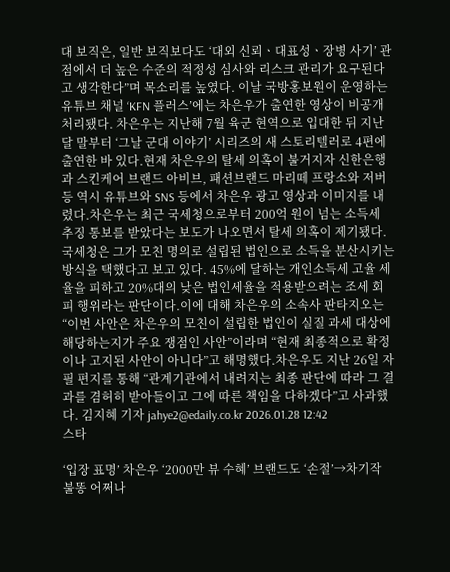대 보직은, 일반 보직보다도 ‘대외 신뢰ㆍ대표성ㆍ장병 사기’ 관점에서 더 높은 수준의 적정성 심사와 리스크 관리가 요구된다고 생각한다”며 목소리를 높였다. 이날 국방홍보원이 운영하는 유튜브 채널 ‘KFN 플러스’에는 차은우가 출연한 영상이 비공개 처리됐다. 차은우는 지난해 7월 육군 현역으로 입대한 뒤 지난달 말부터 ‘그날 군대 이야기’ 시리즈의 새 스토리텔러로 4편에 출연한 바 있다.현재 차은우의 탈세 의혹이 불거지자 신한은행과 스킨케어 브랜드 아비브, 패션브랜드 마리떼 프랑소와 저버 등 역시 유튜브와 SNS 등에서 차은우 광고 영상과 이미지를 내렸다.차은우는 최근 국세청으로부터 200억 원이 넘는 소득세 추징 통보를 받았다는 보도가 나오면서 탈세 의혹이 제기됐다. 국세청은 그가 모친 명의로 설립된 법인으로 소득을 분산시키는 방식을 택했다고 보고 있다. 45%에 달하는 개인소득세 고율 세율을 피하고 20%대의 낮은 법인세율을 적용받으려는 조세 회피 행위라는 판단이다.이에 대해 차은우의 소속사 판타지오는 “이번 사안은 차은우의 모친이 설립한 법인이 실질 과세 대상에 해당하는지가 주요 쟁점인 사안”이라며 “현재 최종적으로 확정이나 고지된 사안이 아니다”고 해명했다.차은우도 지난 26일 자필 편지를 통해 “관계기관에서 내려지는 최종 판단에 따라 그 결과를 겸허히 받아들이고 그에 따른 책임을 다하겠다”고 사과했다. 김지혜 기자 jahye2@edaily.co.kr 2026.01.28 12:42
스타

‘입장 표명’ 차은우 ‘2000만 뷰 수혜’ 브랜드도 ‘손절’→차기작 불똥 어쩌나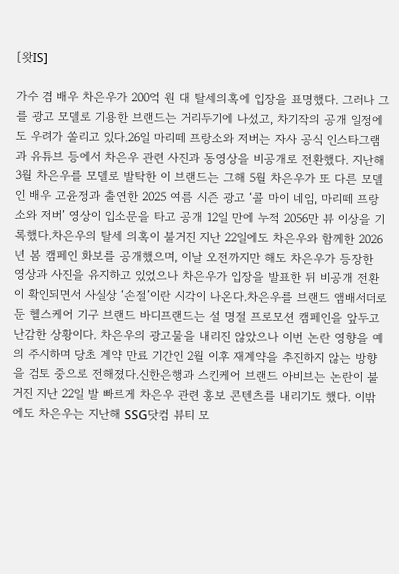[왓IS]

가수 겸 배우 차은우가 200억 원 대 탈세의혹에 입장을 표명했다. 그러나 그를 광고 모델로 기용한 브랜드는 거리두기에 나섰고, 차기작의 공개 일정에도 우려가 쏠리고 있다.26일 마리떼 프랑소와 저버는 자사 공식 인스타그램과 유튜브 등에서 차은우 관련 사진과 동영상을 비공개로 전환했다. 지난해 3월 차은우를 모델로 발탁한 이 브랜드는 그해 5월 차은우가 또 다른 모델인 배우 고윤정과 출연한 2025 여름 시즌 광고 ‘콜 마이 네임, 마리떼 프랑소와 저버’ 영상이 입소문을 타고 공개 12일 만에 누적 2056만 뷰 이상을 기록했다.차은우의 탈세 의혹이 불거진 지난 22일에도 차은우와 함께한 2026년 봄 캠페인 화보를 공개했으며, 이날 오전까지만 해도 차은우가 등장한 영상과 사진을 유지하고 있었으나 차은우가 입장을 발표한 뒤 비공개 전환이 확인되면서 사실상 ‘손절’이란 시각이 나온다.차은우를 브랜드 앰배서더로 둔 헬스케어 기구 브랜드 바디프랜드는 설 명절 프로모션 캠페인을 앞두고 난감한 상황이다. 차은우의 광고물을 내리진 않았으나 이번 논란 영향을 예의 주시하며 당초 계약 만료 기간인 2월 이후 재계약을 추진하지 않는 방향을 검토 중으로 전해졌다.신한은행과 스킨케어 브랜드 아비브는 논란이 불거진 지난 22일 발 빠르게 차은우 관련 홍보 콘텐츠를 내리기도 했다. 이밖에도 차은우는 지난해 SSG닷컴 뷰티 모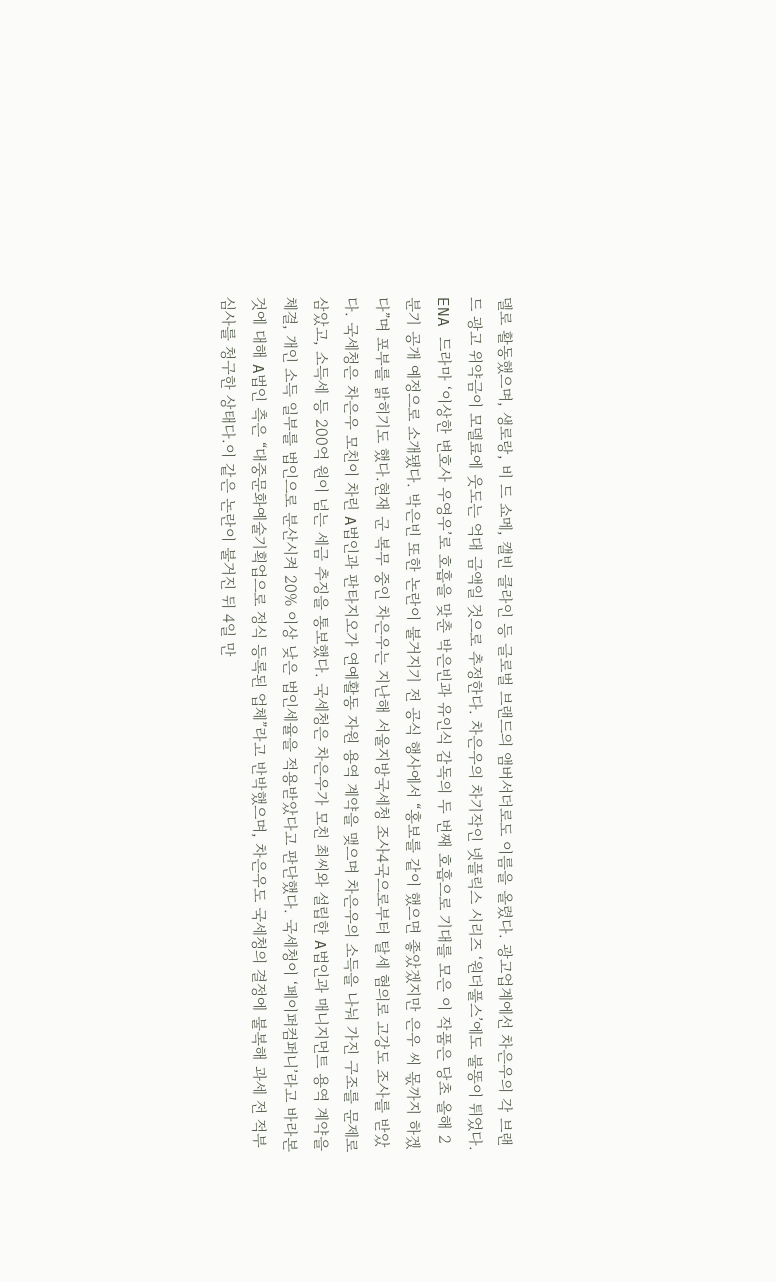델로 활동했으며, 생로랑, 비 드 쇼메, 캘빈 클라인 등 글로벌 브랜드의 앰버서더로도 이름을 올렸다. 광고업계에선 차은우의 각 브랜드 광고 위약금이 모델료에 웃도는 억대 금액일 것으로 추정한다. 차은우의 차기작인 넷플릭스 시리즈 ‘원더풀스’에도 불똥이 튀었다. ENA 드라마 ‘이상한 변호사 우영우’로 호흡을 맞춘 박은빈과 유인식 감독의 두 번째 호흡으로 기대를 모은 이 작품은 당초 올해 2분기 공개 예정으로 소개됐다. 박은빈 또한 논란이 불거지기 전 공식 행사에서 “홍보를 같이 했으면 좋았겠지만 은우 씨 몫까지 하겠다”며 포부를 밝히기도 했다.현재 군 복무 중인 차은우는 지난해 서울지방국세청 조사4국으로부터 탈세 혐의로 고강도 조사를 받았다. 국세청은 차은우 모친이 차린 A법인과 판타지오가 연예활동 자원 용역 계약을 맺으며 차은우의 소득을 나눠 가진 구조를 문제로 삼았고, 소득세 등 200억 원이 넘는 세금 추징을 통보했다. 국세청은 차은우가 모친 최씨와 설립한 A법인과 매니지먼트 용역 계약을 체결, 개인 소득 일부를 법인으로 분산시켜 20% 이상 낮은 법인세율을 적용받았다고 판단했다. 국세청이 ‘페이퍼컴퍼니’라고 바라본 것에 대해 A법인 측은 “대중문화예술기획업으로 정식 등록된 업체”라고 반박했으며, 차은우도 국세청의 결정에 불복해 과세 전 적부심사를 청구한 상태다.이 같은 논란이 불거진 뒤 4일 만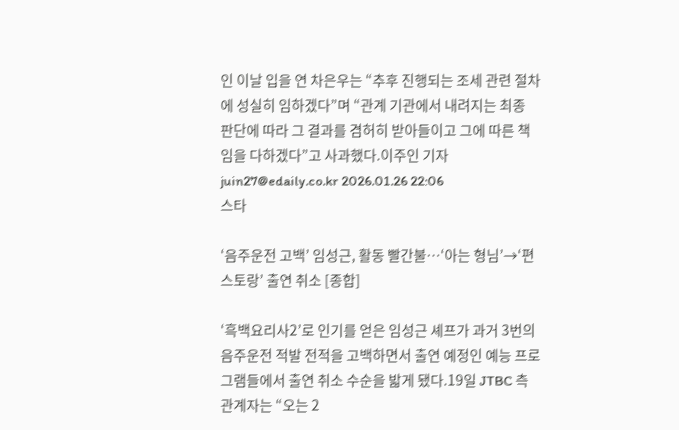인 이날 입을 연 차은우는 “추후 진행되는 조세 관련 절차에 성실히 임하겠다”며 “관계 기관에서 내려지는 최종 판단에 따라 그 결과를 겸허히 받아들이고 그에 따른 책임을 다하겠다”고 사과했다.이주인 기자 juin27@edaily.co.kr 2026.01.26 22:06
스타

‘음주운전 고백’ 임성근, 활동 빨간불…‘아는 형님’→‘편스토랑’ 출연 취소 [종합]

‘흑백요리사2’로 인기를 얻은 임성근 셰프가 과거 3번의 음주운전 적발 전적을 고백하면서 출연 예정인 예능 프로그램들에서 출연 취소 수순을 밟게 됐다.19일 JTBC 측 관계자는 “오는 2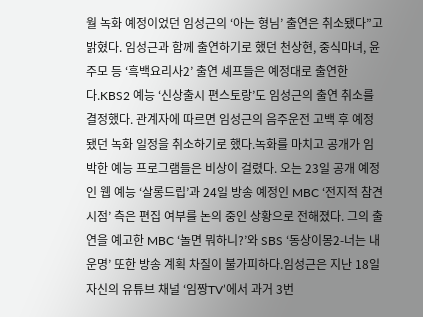월 녹화 예정이었던 임성근의 ‘아는 형님’ 출연은 취소됐다”고 밝혔다. 임성근과 함께 출연하기로 했던 천상현, 중식마녀, 윤주모 등 ‘흑백요리사2’ 출연 셰프들은 예정대로 출연한다.KBS2 예능 ‘신상출시 편스토랑’도 임성근의 출연 취소를 결정했다. 관계자에 따르면 임성근의 음주운전 고백 후 예정됐던 녹화 일정을 취소하기로 했다.녹화를 마치고 공개가 임박한 예능 프로그램들은 비상이 걸렸다. 오는 23일 공개 예정인 웹 예능 ‘살롱드립’과 24일 방송 예정인 MBC ‘전지적 참견 시점’ 측은 편집 여부를 논의 중인 상황으로 전해졌다. 그의 출연을 예고한 MBC ‘놀면 뭐하니?’와 SBS ‘동상이몽2-너는 내 운명’ 또한 방송 계획 차질이 불가피하다.임성근은 지난 18일 자신의 유튜브 채널 ‘임짱TV’에서 과거 3번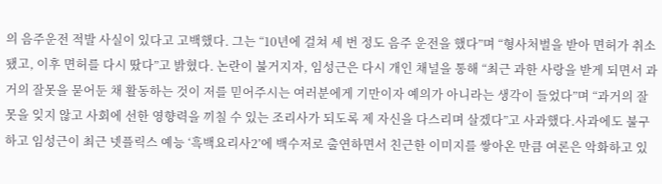의 음주운전 적발 사실이 있다고 고백했다. 그는 “10년에 걸쳐 세 번 정도 음주 운전을 했다”며 “형사처벌을 받아 면허가 취소됐고, 이후 면허를 다시 땄다”고 밝혔다. 논란이 불거지자, 임성근은 다시 개인 채널을 통해 “최근 과한 사랑을 받게 되면서 과거의 잘못을 묻어둔 채 활동하는 것이 저를 믿어주시는 여러분에게 기만이자 예의가 아니라는 생각이 들었다”며 “과거의 잘못을 잊지 않고 사회에 선한 영향력을 끼칠 수 있는 조리사가 되도록 제 자신을 다스리며 살겠다”고 사과했다.사과에도 불구하고 임성근이 최근 넷플릭스 예능 ‘흑백요리사2’에 백수저로 출연하면서 친근한 이미지를 쌓아온 만큼 여론은 악화하고 있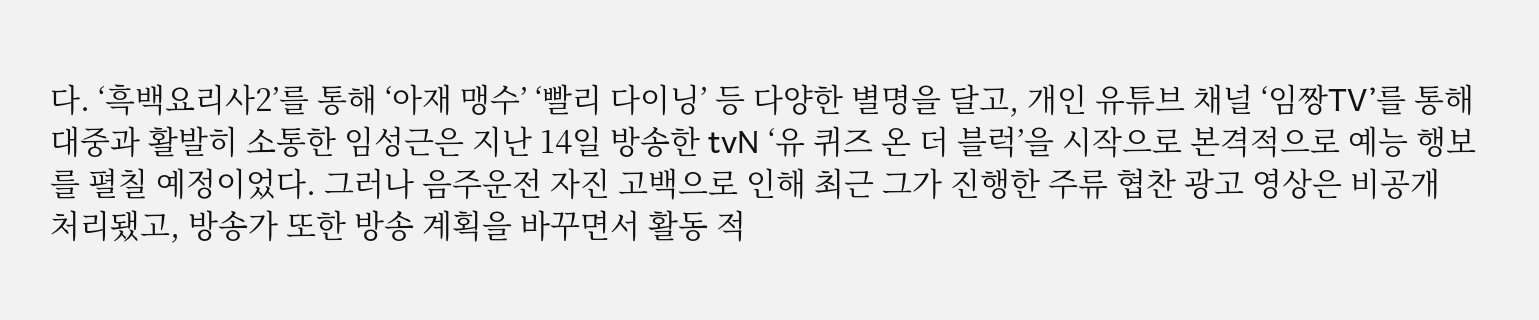다. ‘흑백요리사2’를 통해 ‘아재 맹수’ ‘빨리 다이닝’ 등 다양한 별명을 달고, 개인 유튜브 채널 ‘임짱TV’를 통해 대중과 활발히 소통한 임성근은 지난 14일 방송한 tvN ‘유 퀴즈 온 더 블럭’을 시작으로 본격적으로 예능 행보를 펼칠 예정이었다. 그러나 음주운전 자진 고백으로 인해 최근 그가 진행한 주류 협찬 광고 영상은 비공개 처리됐고, 방송가 또한 방송 계획을 바꾸면서 활동 적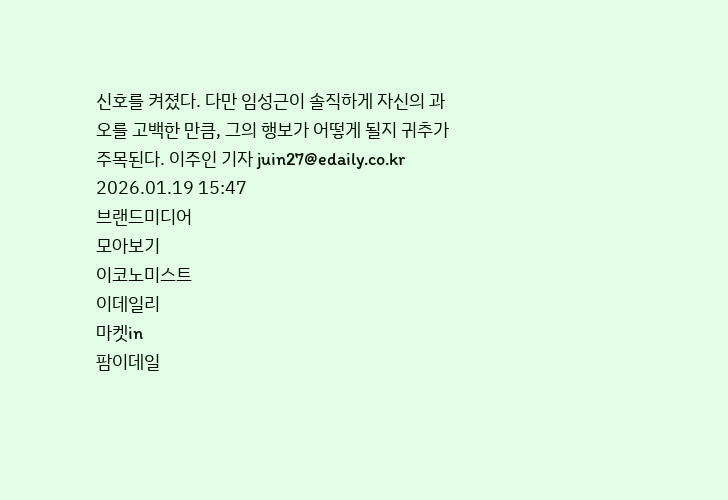신호를 켜졌다. 다만 임성근이 솔직하게 자신의 과오를 고백한 만큼, 그의 행보가 어떻게 될지 귀추가 주목된다. 이주인 기자 juin27@edaily.co.kr 2026.01.19 15:47
브랜드미디어
모아보기
이코노미스트
이데일리
마켓in
팜이데일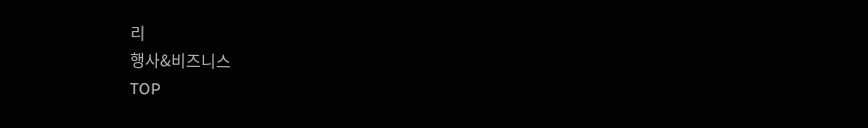리
행사&비즈니스
TOP